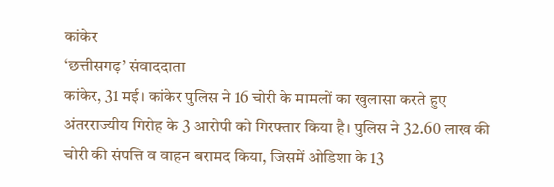कांकेर
‘छत्तीसगढ़’ संवाददाता
कांकेर, 31 मई। कांकेर पुलिस ने 16 चोरी के मामलों का खुलासा करते हुए अंतरराज्यीय गिरोह के 3 आरोपी को गिरफ्तार किया है। पुलिस ने 32.60 लाख की चोरी की संपत्ति व वाहन बरामद किया, जिसमें ओडिशा के 13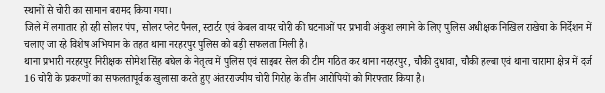स्थानों से चोरी का सामान बरामद किया गया।
जिले में लगातार हो रही सोलर पंप, सोलर प्लेट पैनल, स्टार्टर एवं केबल वायर चोरी की घटनाओं पर प्रभावी अंकुश लगाने के लिए पुलिस अधीक्षक निखिल राखेचा के निर्देशन में चलाए जा रहे विशेष अभियान के तहत थाना नरहरपुर पुलिस को बड़ी सफलता मिली है।
थाना प्रभारी नरहरपुर निरीक्षक सोमेश सिंह बघेल के नेतृत्व में पुलिस एवं साइबर सेल की टीम गठित कर थाना नरहरपुर, चौकी दुधावा, चौकी हल्बा एवं थाना चारामा क्षेत्र में दर्ज 16 चोरी के प्रकरणों का सफलतापूर्वक खुलासा करते हुए अंतरराज्यीय चोरी गिरोह के तीन आरोपियों को गिरफ्तार किया है।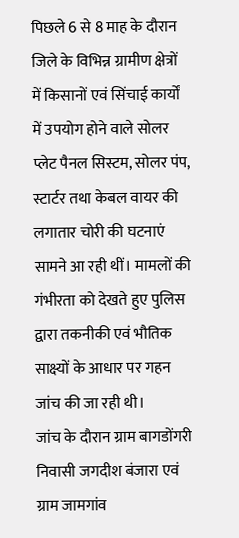पिछले 6 से 8 माह के दौरान जिले के विभिन्न ग्रामीण क्षेत्रों में किसानों एवं सिंचाई कार्यों में उपयोग होने वाले सोलर प्लेट पैनल सिस्टम, सोलर पंप, स्टार्टर तथा केबल वायर की लगातार चोरी की घटनाएं सामने आ रही थीं। मामलों की गंभीरता को देखते हुए पुलिस द्वारा तकनीकी एवं भौतिक साक्ष्यों के आधार पर गहन जांच की जा रही थी।
जांच के दौरान ग्राम बागडोंगरी निवासी जगदीश बंजारा एवं ग्राम जामगांव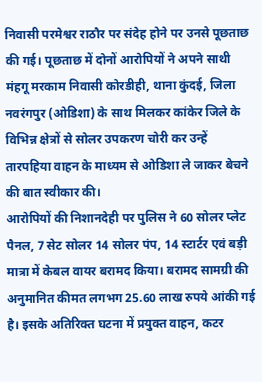निवासी परमेश्वर राठौर पर संदेह होने पर उनसे पूछताछ की गई। पूछताछ में दोनों आरोपियों ने अपने साथी मंहगू मरकाम निवासी कोरडीही, थाना कुंदई, जिला नवरंगपुर (ओडिशा) के साथ मिलकर कांकेर जिले के विभिन्न क्षेत्रों से सोलर उपकरण चोरी कर उन्हें तारपहिया वाहन के माध्यम से ओडिशा ले जाकर बेचने की बात स्वीकार की।
आरोपियों की निशानदेही पर पुलिस ने 60 सोलर प्लेट पैनल, 7 सेट सोलर 14 सोलर पंप, 14 स्टार्टर एवं बड़ी मात्रा में केबल वायर बरामद किया। बरामद सामग्री की अनुमानित कीमत लगभग 25.60 लाख रुपये आंकी गई है। इसके अतिरिक्त घटना में प्रयुक्त वाहन, कटर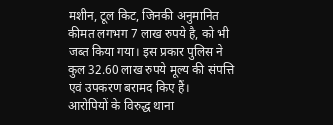मशीन, टूल किट, जिनकी अनुमानित कीमत लगभग 7 लाख रुपये है, को भी जब्त किया गया। इस प्रकार पुलिस ने कुल 32.60 लाख रुपये मूल्य की संपत्ति एवं उपकरण बरामद किए हैं।
आरोपियों के विरुद्ध थाना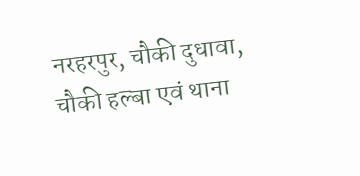नरहरपुर, चौकी दुधावा, चौकी हल्बा एवं थाना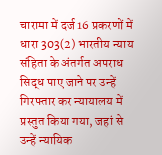चारामा में दर्ज 16 प्रकरणों में धारा 303(2) भारतीय न्याय संहिता के अंतर्गत अपराध सिद्ध पाए जाने पर उन्हें गिरफ्तार कर न्यायालय में प्रस्तुत किया गया, जहां से उन्हें न्यायिक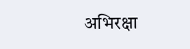अभिरक्षा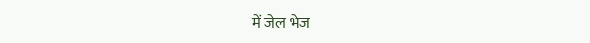में जेल भेज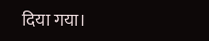दिया गया।